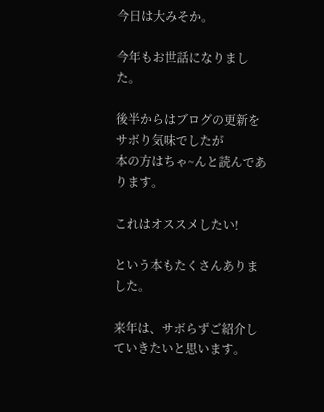今日は大みそか。

今年もお世話になりました。

後半からはブログの更新をサボり気味でしたが
本の方はちゃ~んと読んであります。

これはオススメしたい!

という本もたくさんありました。

来年は、サボらずご紹介していきたいと思います。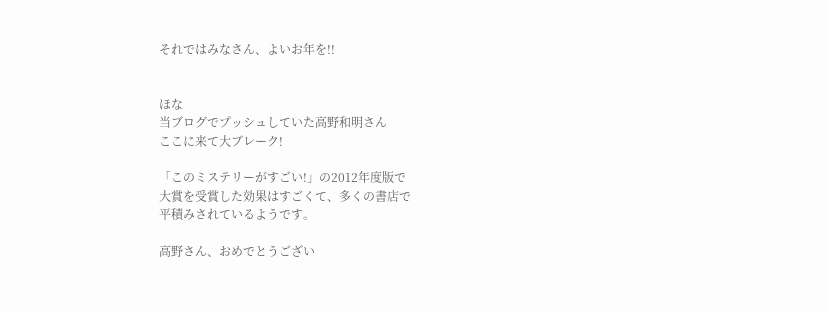それではみなさん、よいお年を!!


ほな
当ブログでプッシュしていた高野和明さん
ここに来て大ブレーク!

「このミステリーがすごい!」の2012年度版で
大賞を受賞した効果はすごくて、多くの書店で
平積みされているようです。

高野さん、おめでとうござい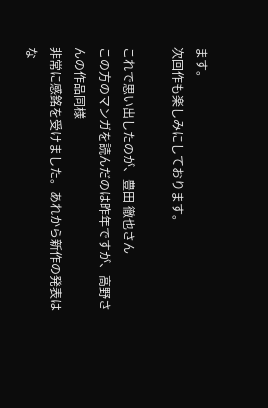ます。
次回作も楽しみにしております。

これで思い出したのが、豊田 徹也さん
この方のマンガを読んだのは昨年ですが、高野さんの作品同様
非常に感銘を受けました。あれから新作の発表はな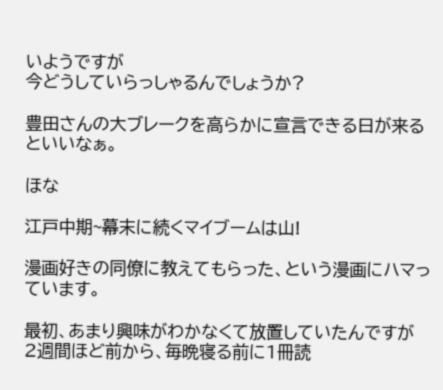いようですが
今どうしていらっしゃるんでしょうか?

豊田さんの大ブレークを高らかに宣言できる日が来るといいなぁ。

ほな

江戸中期~幕末に続くマイブームは山!

漫画好きの同僚に教えてもらった、という漫画にハマっています。

最初、あまり興味がわかなくて放置していたんですが
2週間ほど前から、毎晩寝る前に1冊読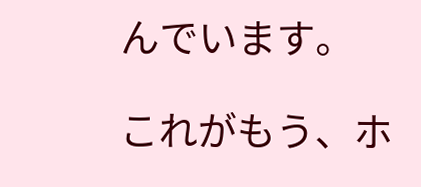んでいます。

これがもう、ホ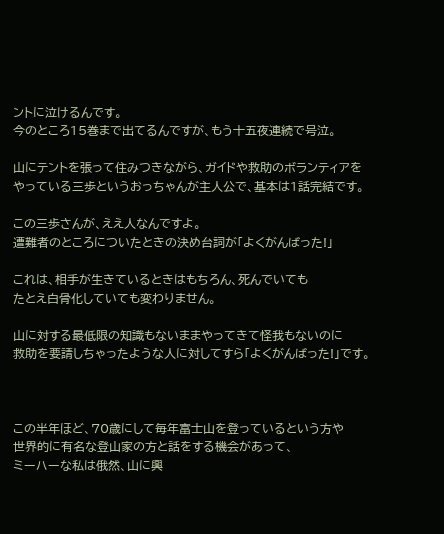ントに泣けるんです。
今のところ15巻まで出てるんですが、もう十五夜連続で号泣。

山にテントを張って住みつきながら、ガイドや救助のボランティアを
やっている三歩というおっちゃんが主人公で、基本は1話完結です。

この三歩さんが、ええ人なんですよ。
遭難者のところについたときの決め台詞が「よくがんばった!」

これは、相手が生きているときはもちろん、死んでいても
たとえ白骨化していても変わりません。

山に対する最低限の知識もないままやってきて怪我もないのに
救助を要請しちゃったような人に対してすら「よくがんばった!」です。



この半年ほど、70歳にして毎年富士山を登っているという方や
世界的に有名な登山家の方と話をする機会があって、
ミーハーな私は俄然、山に興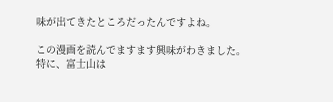味が出てきたところだったんですよね。

この漫画を読んでますます興味がわきました。
特に、富士山は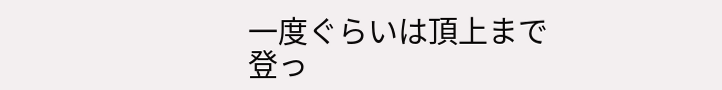一度ぐらいは頂上まで登っ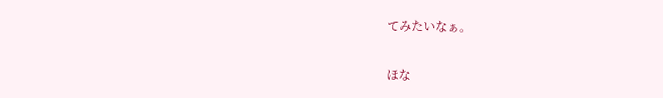てみたいなぁ。

ほな